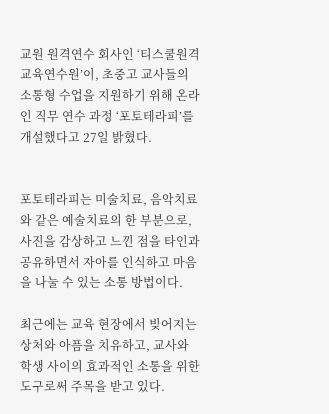교원 원격연수 회사인 ‘티스쿨원격교육연수원’이, 초중고 교사들의 소통형 수업을 지원하기 위해 온라인 직무 연수 과정 ‘포토테라피’를 개설했다고 27일 밝혔다.


포토테라피는 미술치료, 음악치료와 같은 예술치료의 한 부분으로, 사진을 감상하고 느낀 점을 타인과 공유하면서 자아를 인식하고 마음을 나눌 수 있는 소통 방법이다.

최근에는 교육 현장에서 빚어지는 상처와 아픔을 치유하고, 교사와 학생 사이의 효과적인 소통을 위한 도구로써 주목을 받고 있다.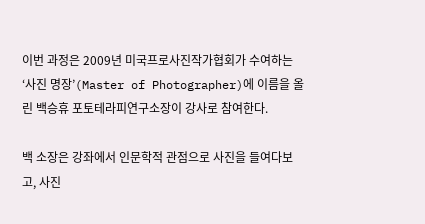이번 과정은 2009년 미국프로사진작가협회가 수여하는 ‘사진 명장’(Master of Photographer)에 이름을 올린 백승휴 포토테라피연구소장이 강사로 참여한다.

백 소장은 강좌에서 인문학적 관점으로 사진을 들여다보고, 사진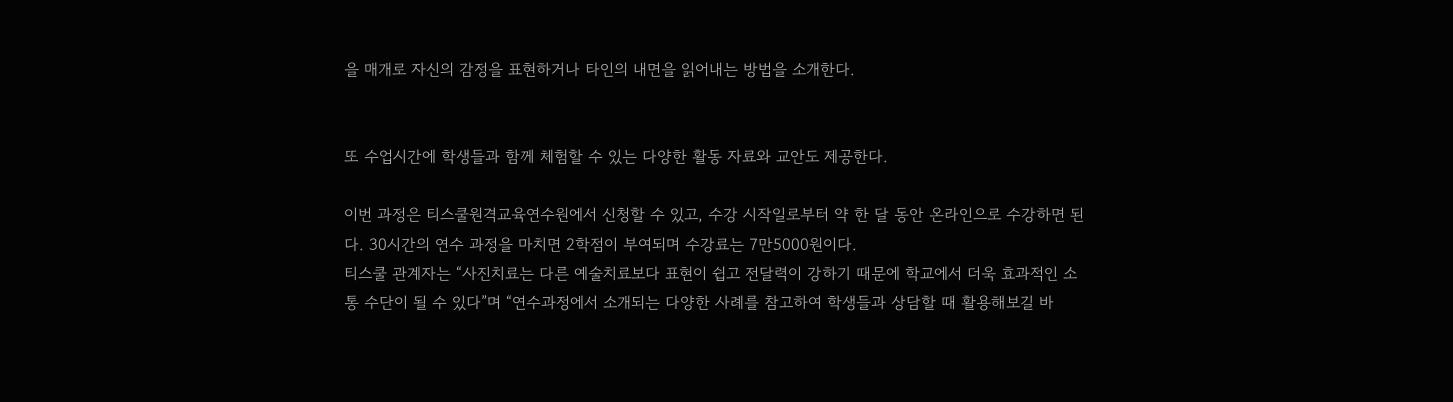을 매개로 자신의 감정을 표현하거나 타인의 내면을 읽어내는 방법을 소개한다.


또 수업시간에 학생들과 함께 체험할 수 있는 다양한 활동 자료와 교안도 제공한다.

이번 과정은 티스쿨원격교육연수원에서 신청할 수 있고, 수강 시작일로부터 약 한 달 동안 온라인으로 수강하면 된다. 30시간의 연수 과정을 마치면 2학점이 부여되며 수강료는 7만5000원이다.
티스쿨 관계자는 “사진치료는 다른 예술치료보다 표현이 쉽고 전달력이 강하기 때문에 학교에서 더욱 효과적인 소통 수단이 될 수 있다”며 “연수과정에서 소개되는 다양한 사례를 참고하여 학생들과 상담할 때 활용해보길 바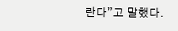란다”고 말했다.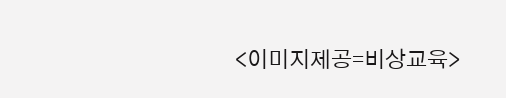<이미지제공=비상교육>